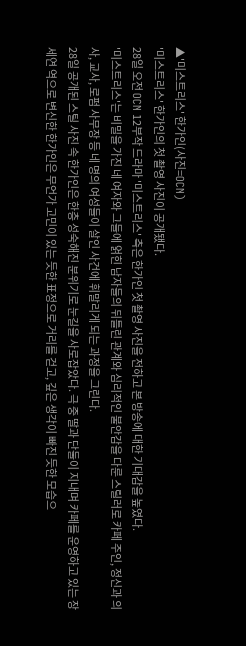▲'미스트리스' 한가인(사진=OCN)
'미스트리스' 한가인의 첫 촬영 사진이 공개됐다.
28일 오전 OCN 12부작 드라마 '미스트리스' 측은 한가인 첫 촬영 사진을 전하고 본 방송에 대한 기대감을 높였다.
'미스트리스'는 비밀을 가진 네 여자와 그들에 얽힌 남자들의 뒤틀린 관계와 심리적인 불안감을 다룬 스릴러로 카페 주인, 정신과 의사, 교사, 로펌 사무장 등 네 명의 여성들이 살인 사건에 휘말리게 되는 과정을 그린다.
28일 공개된 스틸 사진 속 한가인은 한층 성숙해진 분위기로 눈길을 사로잡았다. 극 중 딸과 단둘이 지내며 카페를 운영하고 있는 장세연 역으로 변신한 한가인은 무언가 고민이 있는 듯한 표정으로 거리를 걷고, 깊은 생각이 빠진 듯한 모습으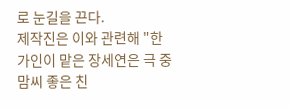로 눈길을 끈다.
제작진은 이와 관련해 "한가인이 맡은 장세연은 극 중 맘씨 좋은 친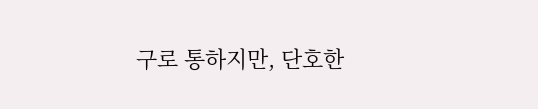구로 통하지만, 단호한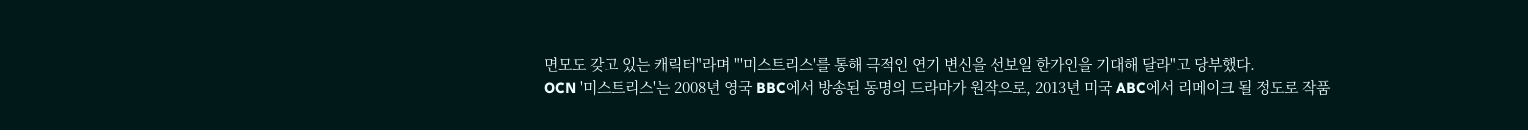면모도 갖고 있는 캐릭터"라며 "'미스트리스'를 통해 극적인 연기 변신을 선보일 한가인을 기대해 달라"고 당부했다.
OCN '미스트리스'는 2008년 영국 BBC에서 방송된 동명의 드라마가 원작으로, 2013년 미국 ABC에서 리메이크 될 정도로 작품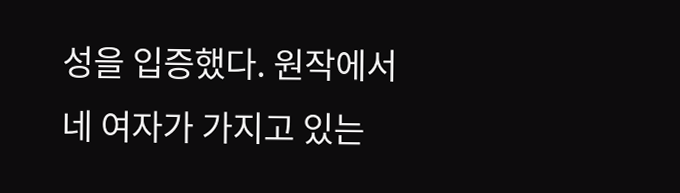성을 입증했다. 원작에서 네 여자가 가지고 있는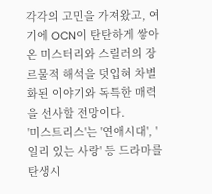각각의 고민을 가져왔고, 여기에 OCN이 탄탄하게 쌓아온 미스터리와 스릴러의 장르물적 해석을 덧입혀 차별화된 이야기와 독특한 매력을 선사할 전망이다.
'미스트리스'는 '연애시대', '일리 있는 사랑' 등 드라마를 탄생시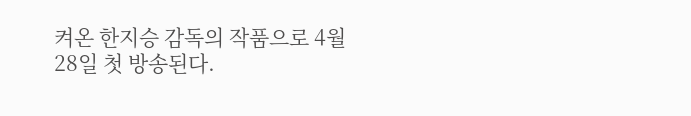켜온 한지승 감독의 작품으로 4월 28일 첫 방송된다.